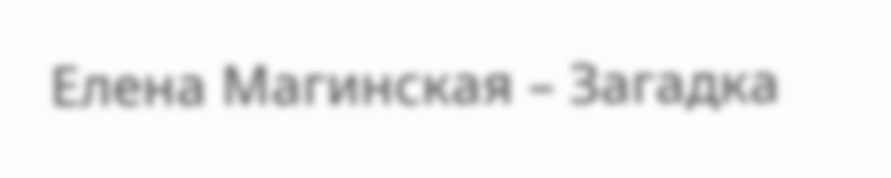Елена Магинская – Загадка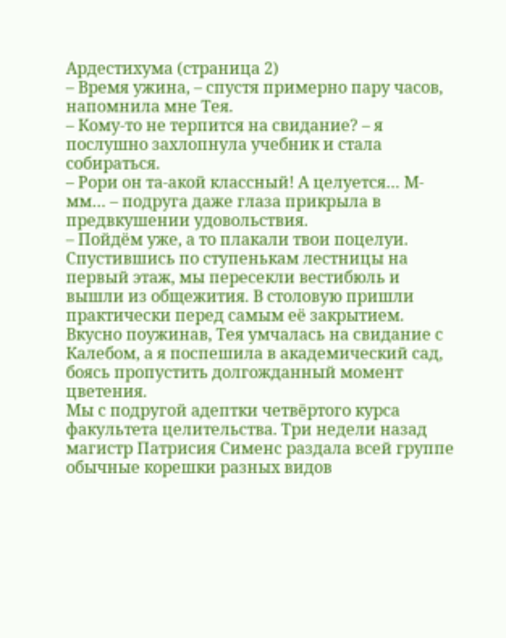Ардестихума (страница 2)
– Время ужина, – спустя примерно пару часов, напомнила мне Тея.
– Кому-то не терпится на свидание? – я послушно захлопнула учебник и стала собираться.
– Рори он та-акой классный! А целуется… М-мм… – подруга даже глаза прикрыла в предвкушении удовольствия.
– Пойдём уже, а то плакали твои поцелуи.
Спустившись по ступенькам лестницы на первый этаж, мы пересекли вестибюль и вышли из общежития. В столовую пришли практически перед самым её закрытием. Вкусно поужинав, Тея умчалась на свидание с Калебом, а я поспешила в академический сад, боясь пропустить долгожданный момент цветения.
Мы с подругой адептки четвёртого курса факультета целительства. Три недели назад магистр Патрисия Сименс раздала всей группе обычные корешки разных видов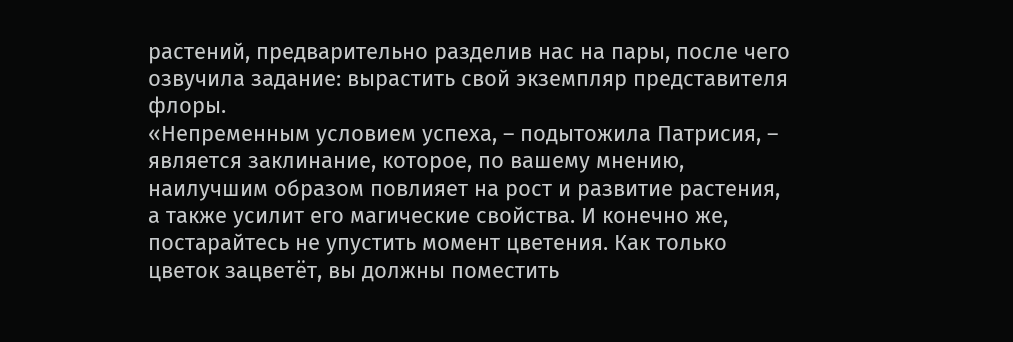растений, предварительно разделив нас на пары, после чего озвучила задание: вырастить свой экземпляр представителя флоры.
«Непременным условием успеха, – подытожила Патрисия, – является заклинание, которое, по вашему мнению, наилучшим образом повлияет на рост и развитие растения, а также усилит его магические свойства. И конечно же, постарайтесь не упустить момент цветения. Как только цветок зацветёт, вы должны поместить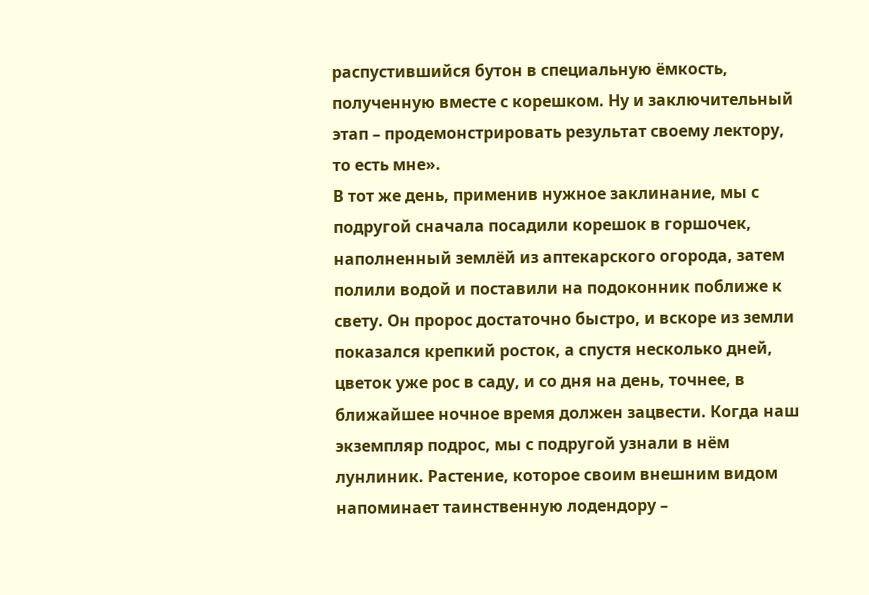распустившийся бутон в специальную ёмкость, полученную вместе с корешком. Ну и заключительный этап – продемонстрировать результат своему лектору, то есть мне».
В тот же день, применив нужное заклинание, мы с подругой сначала посадили корешок в горшочек, наполненный землёй из аптекарского огорода, затем полили водой и поставили на подоконник поближе к свету. Он пророс достаточно быстро, и вскоре из земли показался крепкий росток, а спустя несколько дней, цветок уже рос в саду, и со дня на день, точнее, в ближайшее ночное время должен зацвести. Когда наш экземпляр подрос, мы с подругой узнали в нём лунлиник. Растение, которое своим внешним видом напоминает таинственную лодендору –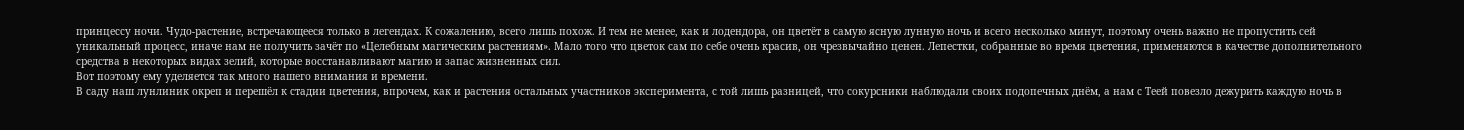принцессу ночи. Чудо-растение, встречающееся только в легендах. К сожалению, всего лишь похож. И тем не менее, как и лодендора, он цветёт в самую ясную лунную ночь и всего несколько минут, поэтому очень важно не пропустить сей уникальный процесс, иначе нам не получить зачёт по «Целебным магическим растениям». Мало того что цветок сам по себе очень красив, он чрезвычайно ценен. Лепестки, собранные во время цветения, применяются в качестве дополнительного средства в некоторых видах зелий, которые восстанавливают магию и запас жизненных сил.
Вот поэтому ему уделяется так много нашего внимания и времени.
В саду наш лунлиник окреп и перешёл к стадии цветения, впрочем, как и растения остальных участников эксперимента, с той лишь разницей, что сокурсники наблюдали своих подопечных днём, а нам с Теей повезло дежурить каждую ночь в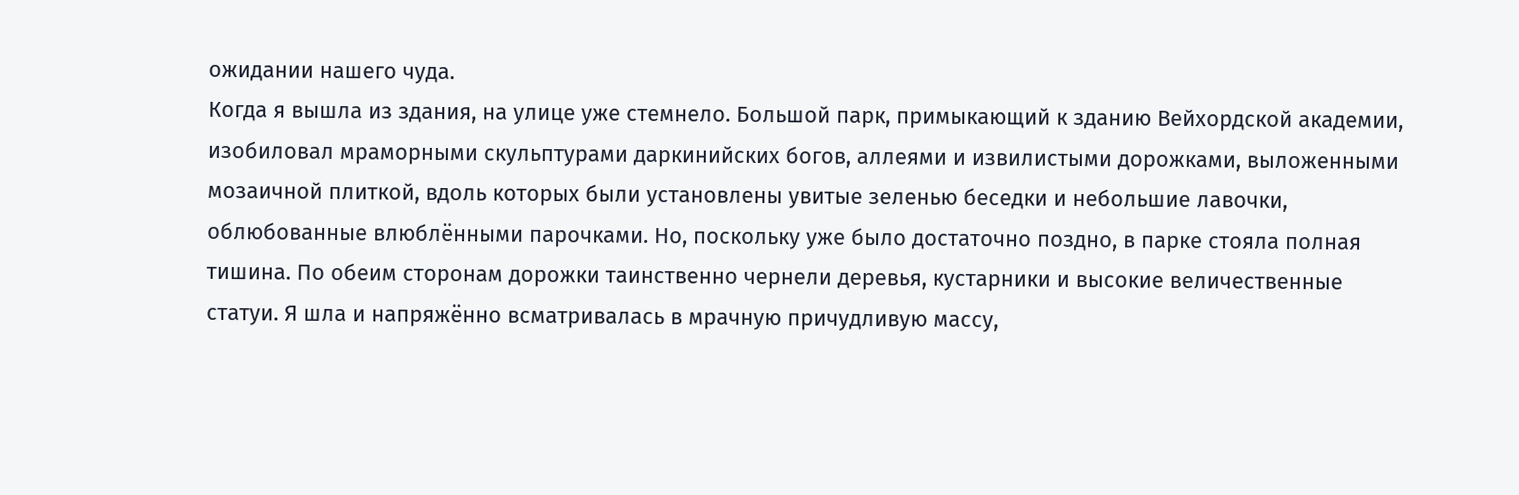ожидании нашего чуда.
Когда я вышла из здания, на улице уже стемнело. Большой парк, примыкающий к зданию Вейхордской академии, изобиловал мраморными скульптурами даркинийских богов, аллеями и извилистыми дорожками, выложенными мозаичной плиткой, вдоль которых были установлены увитые зеленью беседки и небольшие лавочки, облюбованные влюблёнными парочками. Но, поскольку уже было достаточно поздно, в парке стояла полная тишина. По обеим сторонам дорожки таинственно чернели деревья, кустарники и высокие величественные статуи. Я шла и напряжённо всматривалась в мрачную причудливую массу,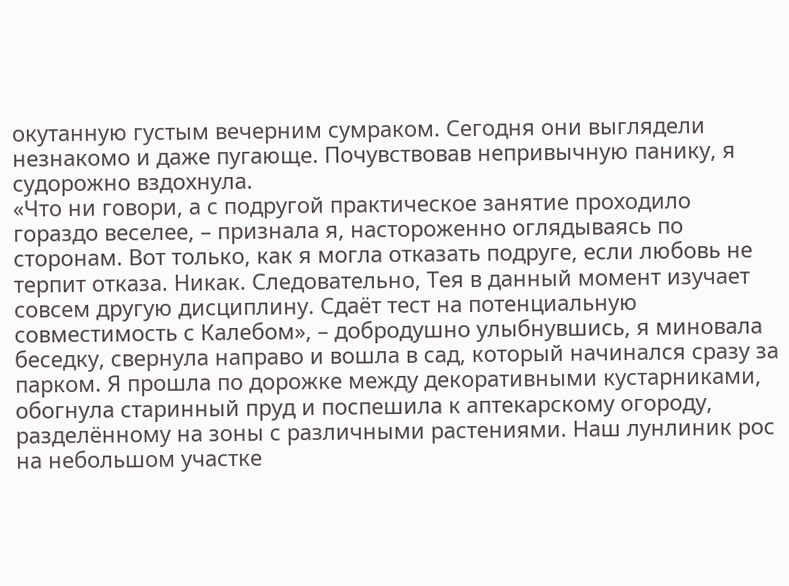окутанную густым вечерним сумраком. Сегодня они выглядели незнакомо и даже пугающе. Почувствовав непривычную панику, я судорожно вздохнула.
«Что ни говори, а с подругой практическое занятие проходило гораздо веселее, – признала я, настороженно оглядываясь по сторонам. Вот только, как я могла отказать подруге, если любовь не терпит отказа. Никак. Следовательно, Тея в данный момент изучает совсем другую дисциплину. Сдаёт тест на потенциальную совместимость с Калебом», – добродушно улыбнувшись, я миновала беседку, свернула направо и вошла в сад, который начинался сразу за парком. Я прошла по дорожке между декоративными кустарниками, обогнула старинный пруд и поспешила к аптекарскому огороду, разделённому на зоны с различными растениями. Наш лунлиник рос на небольшом участке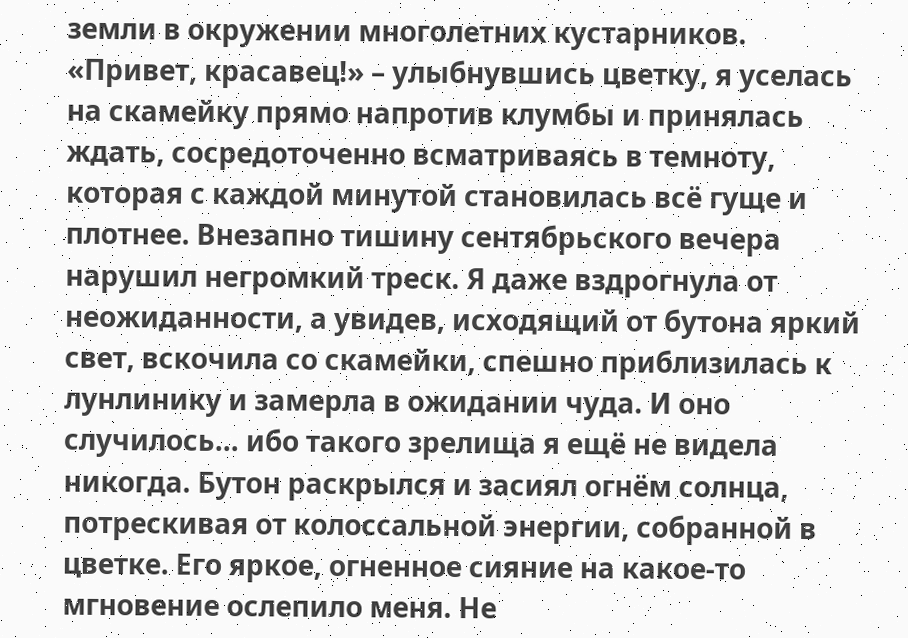земли в окружении многолетних кустарников.
«Привет, красавец!» – улыбнувшись цветку, я уселась на скамейку прямо напротив клумбы и принялась ждать, сосредоточенно всматриваясь в темноту, которая с каждой минутой становилась всё гуще и плотнее. Внезапно тишину сентябрьского вечера нарушил негромкий треск. Я даже вздрогнула от неожиданности, а увидев, исходящий от бутона яркий свет, вскочила со скамейки, спешно приблизилась к лунлинику и замерла в ожидании чуда. И оно случилось… ибо такого зрелища я ещё не видела никогда. Бутон раскрылся и засиял огнём солнца, потрескивая от колоссальной энергии, собранной в цветке. Его яркое, огненное сияние на какое-то мгновение ослепило меня. Не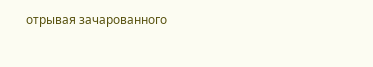отрывая зачарованного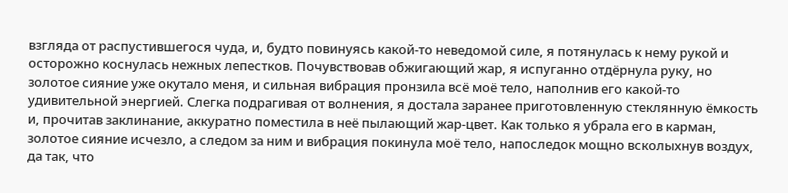взгляда от распустившегося чуда, и, будто повинуясь какой-то неведомой силе, я потянулась к нему рукой и осторожно коснулась нежных лепестков. Почувствовав обжигающий жар, я испуганно отдёрнула руку, но золотое сияние уже окутало меня, и сильная вибрация пронзила всё моё тело, наполнив его какой-то удивительной энергией. Слегка подрагивая от волнения, я достала заранее приготовленную стеклянную ёмкость и, прочитав заклинание, аккуратно поместила в неё пылающий жар-цвет. Как только я убрала его в карман, золотое сияние исчезло, а следом за ним и вибрация покинула моё тело, напоследок мощно всколыхнув воздух, да так, что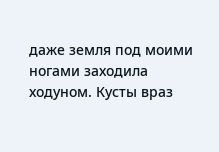даже земля под моими ногами заходила ходуном. Кусты враз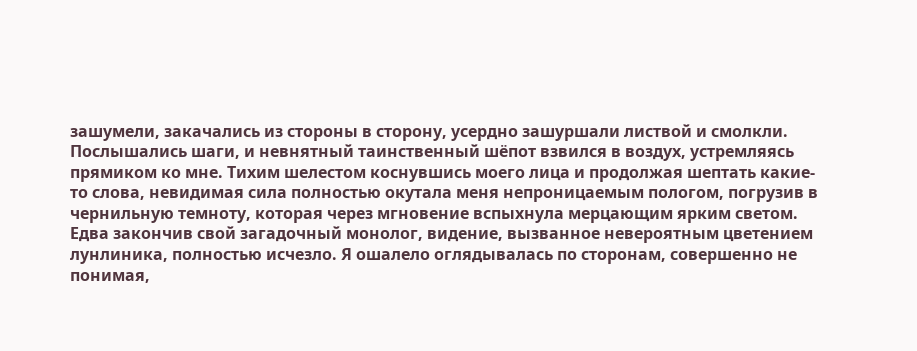зашумели, закачались из стороны в сторону, усердно зашуршали листвой и смолкли. Послышались шаги, и невнятный таинственный шёпот взвился в воздух, устремляясь прямиком ко мне. Тихим шелестом коснувшись моего лица и продолжая шептать какие-то слова, невидимая сила полностью окутала меня непроницаемым пологом, погрузив в чернильную темноту, которая через мгновение вспыхнула мерцающим ярким светом. Едва закончив свой загадочный монолог, видение, вызванное невероятным цветением лунлиника, полностью исчезло. Я ошалело оглядывалась по сторонам, совершенно не понимая,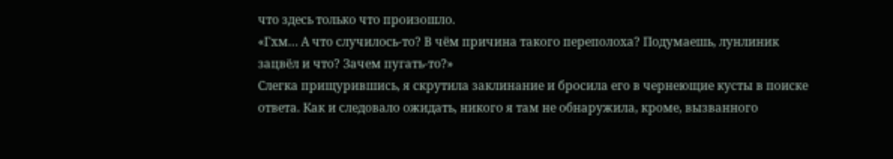что здесь только что произошло.
«Гхм… А что случилось-то? В чём причина такого переполоха? Подумаешь, лунлиник зацвёл и что? Зачем пугать-то?»
Слегка прищурившись, я скрутила заклинание и бросила его в чернеющие кусты в поиске ответа. Как и следовало ожидать, никого я там не обнаружила, кроме, вызванного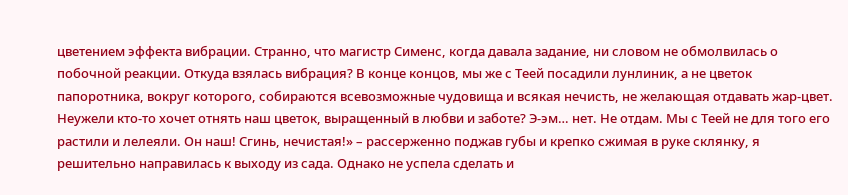цветением эффекта вибрации. Странно, что магистр Сименс, когда давала задание, ни словом не обмолвилась о побочной реакции. Откуда взялась вибрация? В конце концов, мы же с Теей посадили лунлиник, а не цветок папоротника, вокруг которого, собираются всевозможные чудовища и всякая нечисть, не желающая отдавать жар-цвет. Неужели кто-то хочет отнять наш цветок, выращенный в любви и заботе? Э-эм… нет. Не отдам. Мы с Теей не для того его растили и лелеяли. Он наш! Сгинь, нечистая!» – рассерженно поджав губы и крепко сжимая в руке склянку, я решительно направилась к выходу из сада. Однако не успела сделать и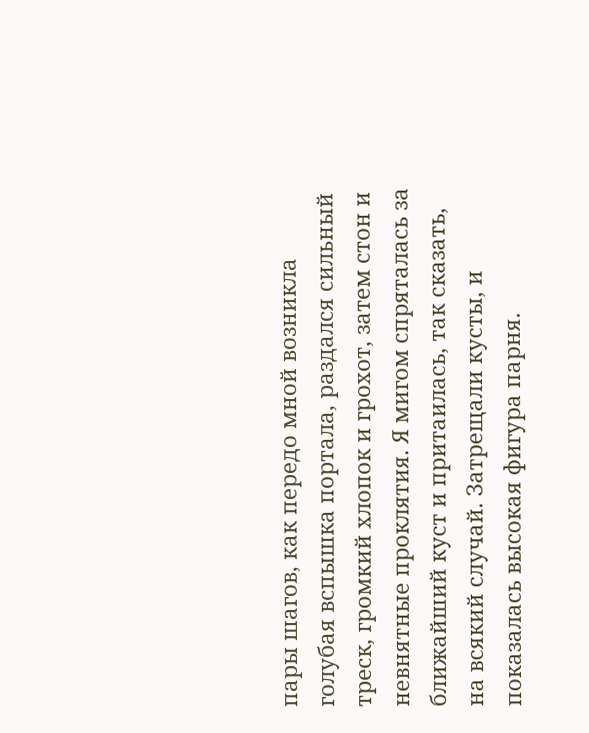пары шагов, как передо мной возникла голубая вспышка портала, раздался сильный треск, громкий хлопок и грохот, затем стон и невнятные проклятия. Я мигом спряталась за ближайший куст и притаилась, так сказать, на всякий случай. Затрещали кусты, и показалась высокая фигура парня.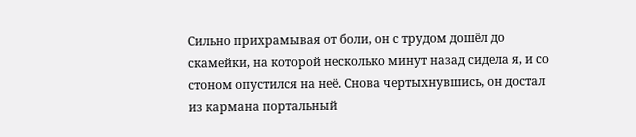Сильно прихрамывая от боли, он с трудом дошёл до скамейки, на которой несколько минут назад сидела я, и со стоном опустился на неё. Снова чертыхнувшись, он достал из кармана портальный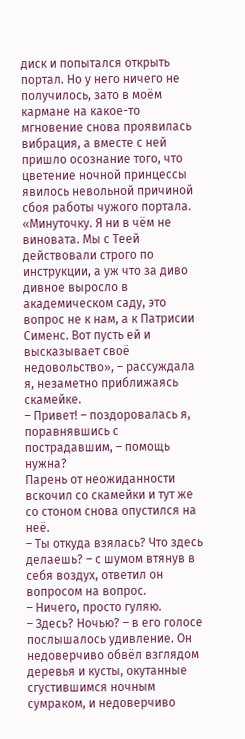диск и попытался открыть портал. Но у него ничего не получилось, зато в моём кармане на какое-то мгновение снова проявилась вибрация, а вместе с ней пришло осознание того, что цветение ночной принцессы явилось невольной причиной сбоя работы чужого портала.
«Минуточку. Я ни в чём не виновата. Мы с Теей действовали строго по инструкции, а уж что за диво дивное выросло в академическом саду, это вопрос не к нам, а к Патрисии Сименс. Вот пусть ей и высказывает своё недовольство», – рассуждала я, незаметно приближаясь скамейке.
– Привет! – поздоровалась я, поравнявшись с пострадавшим, – помощь нужна?
Парень от неожиданности вскочил со скамейки и тут же со стоном снова опустился на неё.
– Ты откуда взялась? Что здесь делаешь? – с шумом втянув в себя воздух, ответил он вопросом на вопрос.
– Ничего, просто гуляю.
– Здесь? Ночью? – в его голосе послышалось удивление. Он недоверчиво обвёл взглядом деревья и кусты, окутанные сгустившимся ночным сумраком, и недоверчиво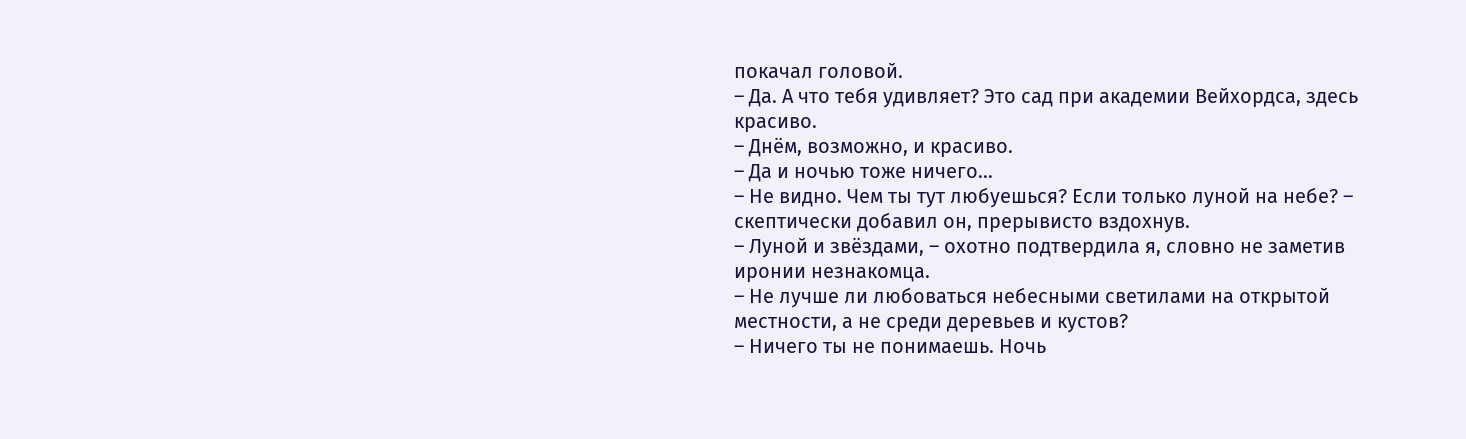покачал головой.
– Да. А что тебя удивляет? Это сад при академии Вейхордса, здесь красиво.
– Днём, возможно, и красиво.
– Да и ночью тоже ничего…
– Не видно. Чем ты тут любуешься? Если только луной на небе? – скептически добавил он, прерывисто вздохнув.
– Луной и звёздами, – охотно подтвердила я, словно не заметив иронии незнакомца.
– Не лучше ли любоваться небесными светилами на открытой местности, а не среди деревьев и кустов?
– Ничего ты не понимаешь. Ночь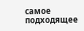самое подходящее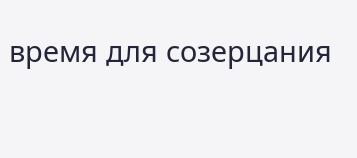время для созерцания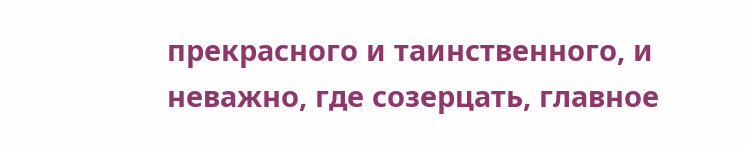прекрасного и таинственного, и неважно, где созерцать, главное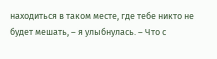находиться в таком месте, где тебе никто не будет мешать, – я улыбнулась. – Что с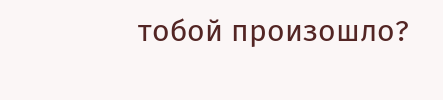тобой произошло?